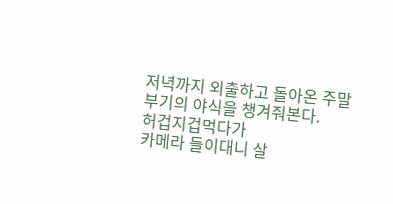저녁까지 외출하고 돌아온 주말
부기의 야식을 챙겨줘본다.
허겁지겁먹다가
카메라 들이대니 살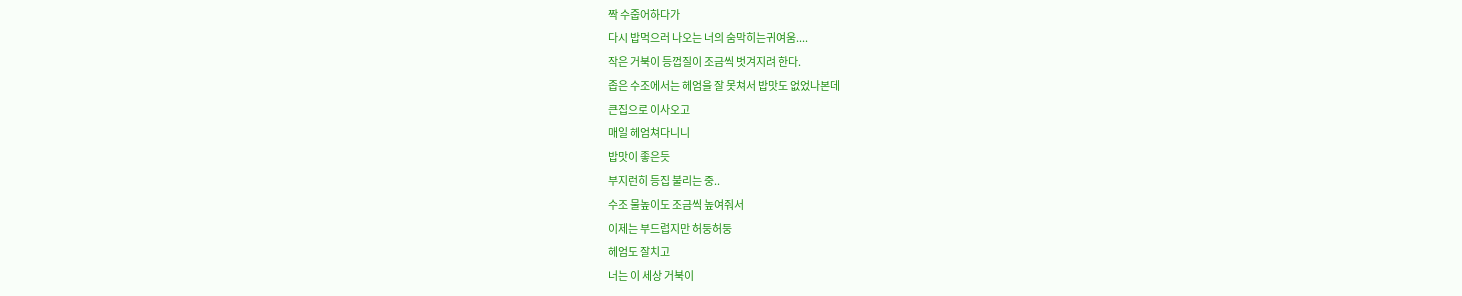짝 수줍어하다가
다시 밥먹으러 나오는 너의 숨막히는귀여움....
작은 거북이 등껍질이 조금씩 벗겨지려 한다.
좁은 수조에서는 헤엄을 잘 못쳐서 밥맛도 없었나본데
큰집으로 이사오고
매일 헤엄쳐다니니
밥맛이 좋은듯
부지런히 등집 불리는 중..
수조 물높이도 조금씩 높여줘서
이제는 부드럽지만 허둥허둥
헤엄도 잘치고
너는 이 세상 거북이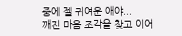중에 젤 귀여운 애야...
깨진 마음 조각을 찾고 이어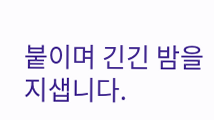붙이며 긴긴 밤을 지샙니다.